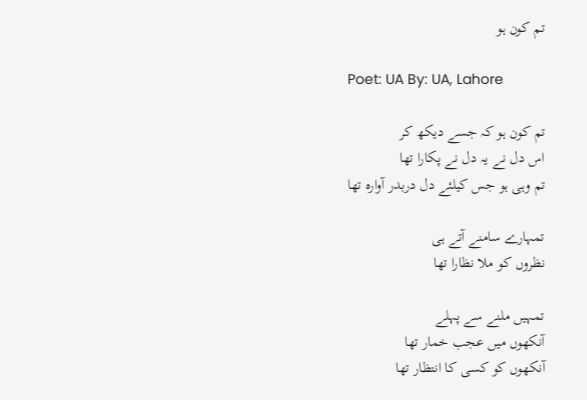تم کون ہو

Poet: UA By: UA, Lahore

تم کون ہو کہ جسے دیکھ کر
اس دل نے یہ دل نے پکارا تھا
تم وہی ہو جس کیلئے دل دربدر آوارہ تھا

تمہارے سامنے آتے ہی
نظروں کو ملا نظارا تھا

تمہیں ملنے سے پہلے
آنکھوں میں عجب خمار تھا
آنکھوں کو کسی کا انتظار تھا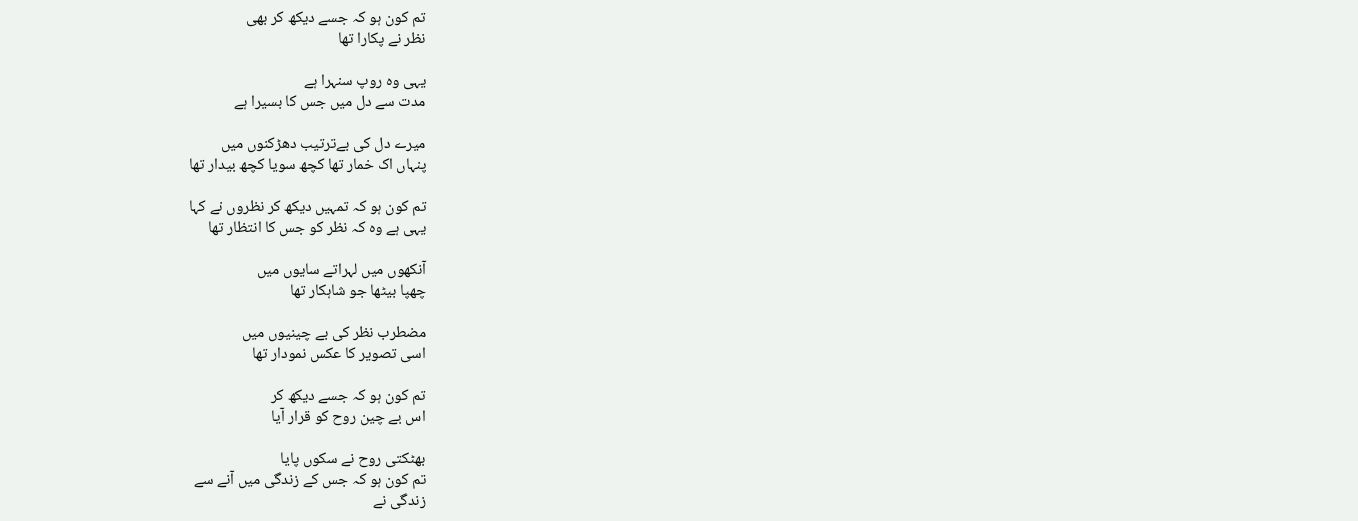تم کون ہو کہ جسے دیکھ کر بھی
نظر نے پکارا تھا

یہی وہ روپ سنہرا ہے
مدت سے دل میں جس کا بسیرا ہے

میرے دل کی بےترتیب دھڑکنوں میں
پنہاں اک خمار تھا کچھ سویا کچھ بیدار تھا

تم کون ہو کہ تمہیں دیکھ کر نظروں نے کہا
یہی ہے وہ کہ نظر کو جس کا انتظار تھا

آنکھوں میں لہراتے سایوں میں
چھپا بیٹھا جو شاہکار تھا

مضطرب نظر کی بے چینیوں میں
اسی تصویر کا عکس نمودار تھا

تم کون ہو کہ جسے دیکھ کر
اس بے چین روح کو قرار آیا

بھٹکتی روح نے سکوں پایا
تم کون ہو کہ جس کے زندگی میں آنے سے
زندگی نے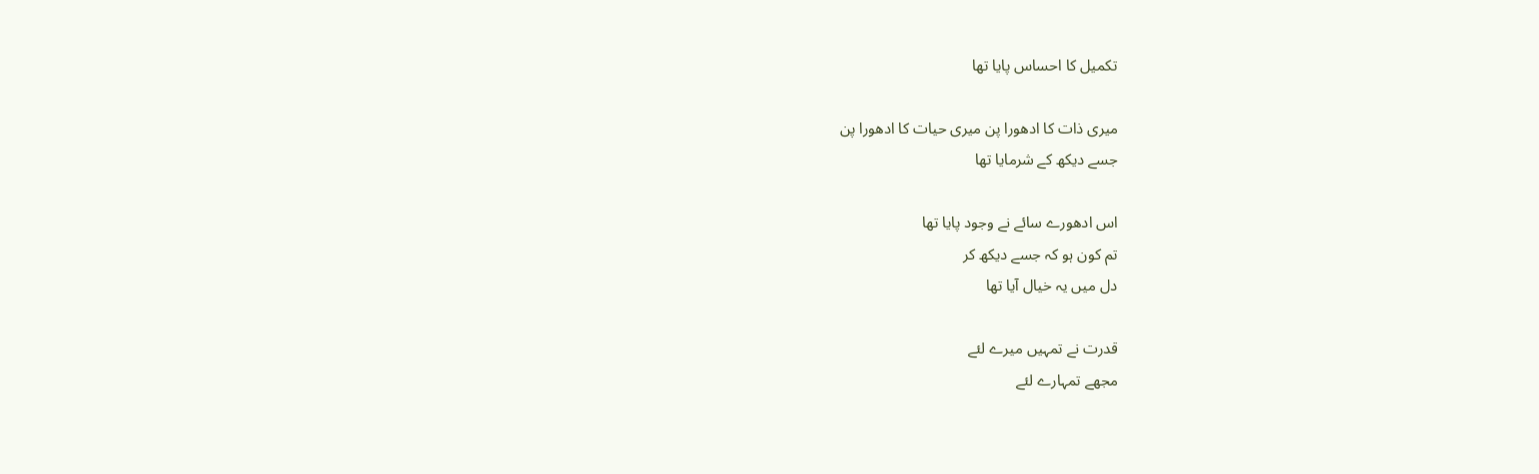تکمیل کا احساس پایا تھا

میری ذات کا ادھورا پن میری حیات کا ادھورا پن
جسے دیکھ کے شرمایا تھا

اس ادھورے سائے نے وجود پایا تھا
تم کون ہو کہ جسے دیکھ کر
دل میں یہ خیال آیا تھا

قدرت نے تمہیں میرے لئے
مجھے تمہارے لئے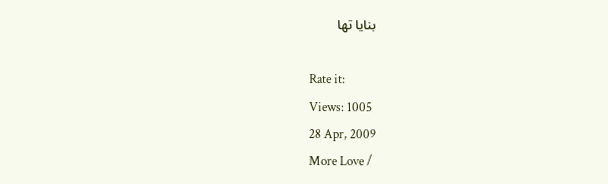بنایا تھا

Rate it:
Views: 1005
28 Apr, 2009
More Love /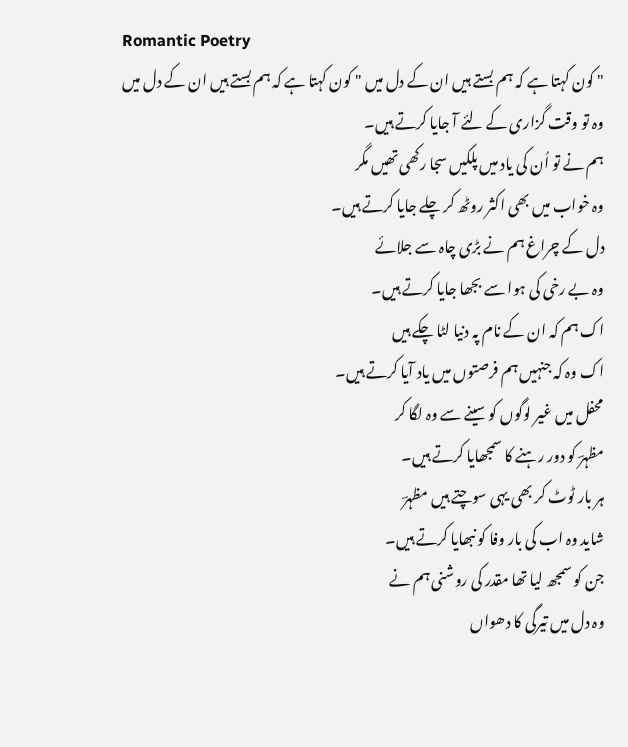Romantic Poetry
" کون کہتا ہے کہ ہم بستے ہیں ان کے دل میں " کون کہتا ہے کہ ہم بستے ہیں ان کے دل میں
وہ تو وقت گزاری کے لئے آ جایا کرتے ہیں۔
ہم نے تو اُن کی یاد میں پلکیں سجا رکھی تھیں مگر
وہ خواب میں بھی اکثر روٹھ کر چلے جایا کرتے ہیں۔
دل کے چراغ ہم نے بڑی چاہ سے جلائے
وہ بے رخی کی ہوا سے بجھا جایا کرتے ہیں۔
اک ہم کہ ان کے نام پہ دنیا لٹا چکے ہیں
اک وہ کہ جنہیں ہم فرصتوں میں یاد آیا کرتے ہیں۔
محفل میں غیر لوگوں کو سینے سے وہ لگا کر
مظہرؔ کو دور رہنے کا سمجھایا کرتے ہیں۔
ہر بار ٹوٹ کر بھی یہی سوچتے ہیں مظہرؔ
شاید وہ اب کی بار وفا کو نبھایا کرتے ہیں۔
جن کو سمجھ لیا تھا مقدر کی روشنی ہم نے
وہ دل میں تیرگی کا دھواں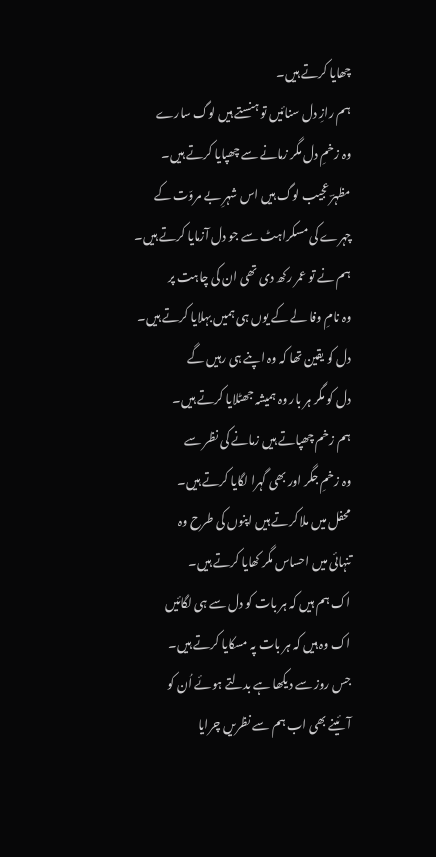چھایا کرتے ہیں۔
ہم رازِ دل سنائیں تو ہنستے ہیں لوگ سارے
وہ زخمِ دل مگر زمانے سے چھپایا کرتے ہیں۔
مظہرؔ عجیب لوگ ہیں اس شہرِ بے مروّت کے
چہرے کی مسکراہٹ سے جو دل آزمایا کرتے ہیں۔
ہم نے تو عمر رکھ دی تھی ان کی چاہت پر
وہ نامِ وفا لے کے یوں ہی ہمیں بہلایا کرتے ہیں۔
دل کو یقین تھا کہ وہ اپنے ہی رہیں گے
دل کو مگر ہر بار وہ ہمیشہ جھٹلایا کرتے ہیں۔
ہم زخم چھپاتے ہیں زمانے کی نظر سے
وہ زخمِ جگر اور بھی گہرا لگایا کرتے ہیں۔
محفل میں ملا کرتے ہیں اپنوں کی طرح وہ
تنہائی میں احساس مگر کھایا کرتے ہیں۔
اک ہم ہیں کہ ہر بات کو دل سے ہی لگائیں
اک وہ ہیں کہ ہر بات پہ مسکایا کرتے ہیں۔
جس روز سے دیکھا ہے بدلتے ہوئے اُن کو
آئینے بھی اب ہم سے نظریں چرایا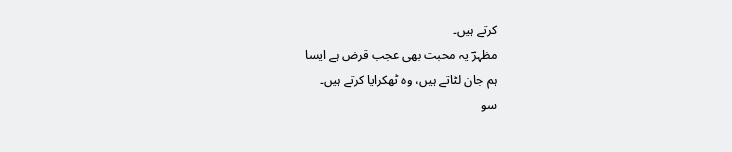کرتے ہیں۔
مظہرؔ یہ محبت بھی عجب قرض ہے ایسا
ہم جان لٹاتے ہیں، وہ ٹھکرایا کرتے ہیں۔
سو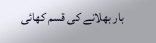بار بھلانے کی قسم کھائی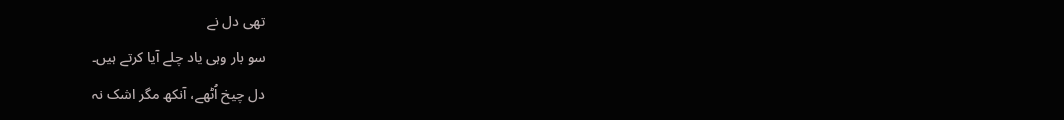تھی دل نے
سو بار وہی یاد چلے آیا کرتے ہیں۔
دل چیخ اُٹھے، آنکھ مگر اشک نہ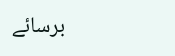برسائے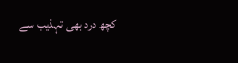کچھ درد بھی تہذیب سے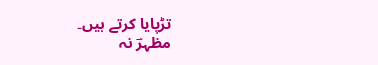تڑپایا کرتے ہیں۔
مظہرؔ نہ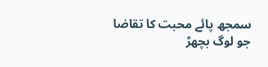سمجھ پائے محبت کا تقاضا
جو لوگ بچھڑ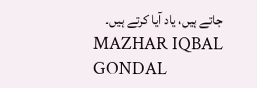جاتے ہیں، یاد آیا کرتے ہیں۔
MAZHAR IQBAL GONDAL